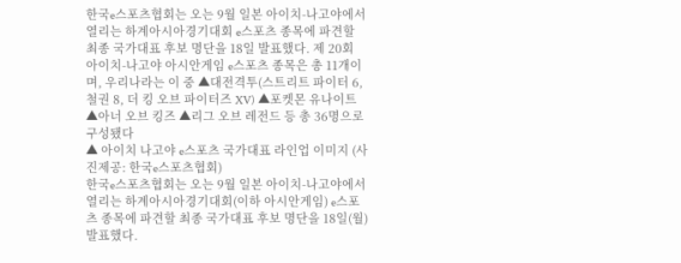한국e스포츠협회는 오는 9월 일본 아이치-나고야에서 열리는 하계아시아경기대회 e스포츠 종목에 파견할 최종 국가대표 후보 명단을 18일 발표했다. 제 20회 아이치-나고야 아시안게임 e스포츠 종목은 총 11개이며, 우리나라는 이 중 ▲대전격투(스트리트 파이터 6, 철권 8, 더 킹 오브 파이터즈 XV) ▲포켓몬 유나이트 ▲아너 오브 킹즈 ▲리그 오브 레전드 등 총 36명으로 구성됐다
▲ 아이치 나고야 e스포츠 국가대표 라인업 이미지 (사진제공: 한국e스포츠협회)
한국e스포츠협회는 오는 9월 일본 아이치-나고야에서 열리는 하계아시아경기대회(이하 아시안게임) e스포츠 종목에 파견할 최종 국가대표 후보 명단을 18일(월) 발표했다.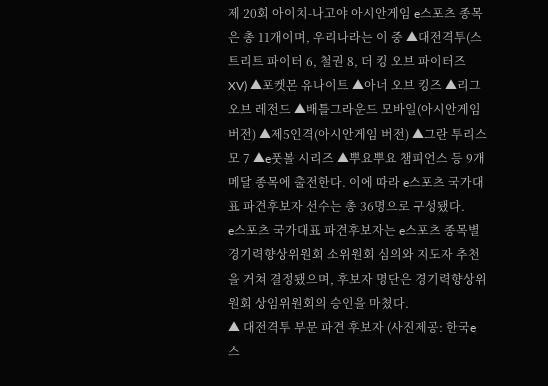제 20회 아이치-나고야 아시안게임 e스포츠 종목은 총 11개이며, 우리나라는 이 중 ▲대전격투(스트리트 파이터 6, 철권 8, 더 킹 오브 파이터즈 XV) ▲포켓몬 유나이트 ▲아너 오브 킹즈 ▲리그 오브 레전드 ▲배틀그라운드 모바일(아시안게임 버전) ▲제5인격(아시안게임 버전) ▲그란 투리스모 7 ▲e풋볼 시리즈 ▲뿌요뿌요 챔피언스 등 9개 메달 종목에 출전한다. 이에 따라 e스포츠 국가대표 파견후보자 선수는 총 36명으로 구성됐다.
e스포츠 국가대표 파견후보자는 e스포츠 종목별 경기력향상위원회 소위원회 심의와 지도자 추천을 거쳐 결정됐으며, 후보자 명단은 경기력향상위원회 상임위원회의 승인을 마쳤다.
▲ 대전격투 부문 파견 후보자 (사진제공: 한국e스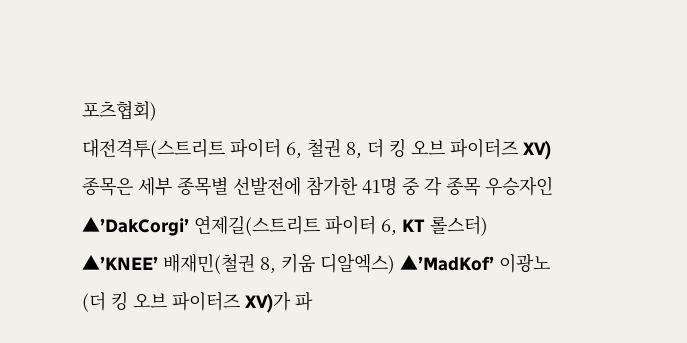포츠협회)
대전격투(스트리트 파이터 6, 철권 8, 더 킹 오브 파이터즈 XV) 종목은 세부 종목별 선발전에 참가한 41명 중 각 종목 우승자인 ▲’DakCorgi’ 연제길(스트리트 파이터 6, KT 롤스터) ▲’KNEE’ 배재민(철권 8, 키움 디알엑스) ▲’MadKof’ 이광노(더 킹 오브 파이터즈 XV)가 파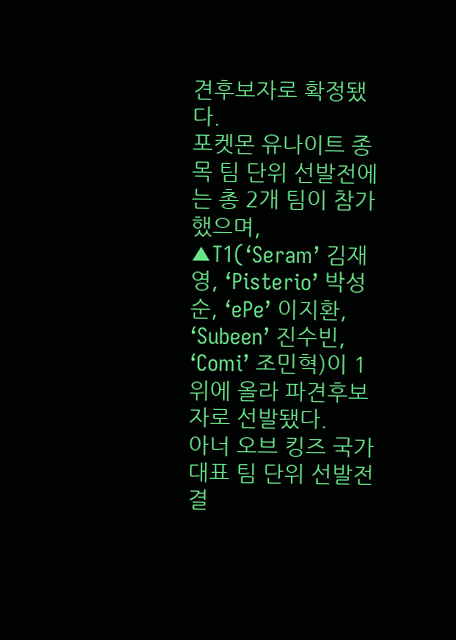견후보자로 확정됐다.
포켓몬 유나이트 종목 팀 단위 선발전에는 총 2개 팀이 참가했으며, ▲T1(‘Seram’ 김재영, ‘Pisterio’ 박성순, ‘ePe’ 이지환, ‘Subeen’ 진수빈, ‘Comi’ 조민혁)이 1위에 올라 파견후보자로 선발됐다.
아너 오브 킹즈 국가대표 팀 단위 선발전 결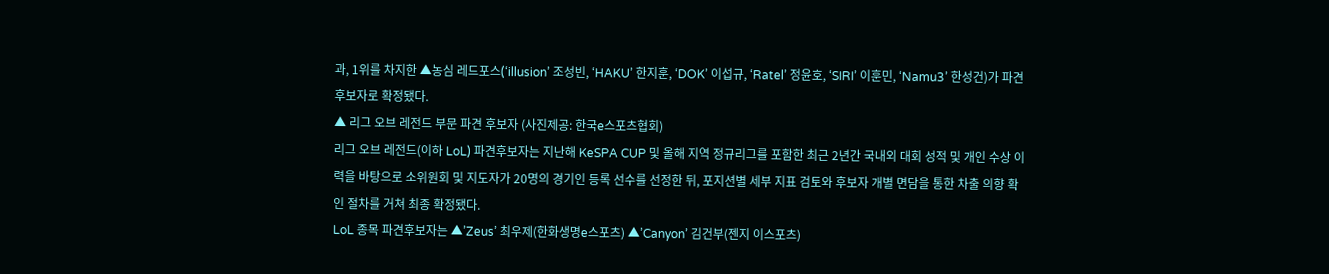과, 1위를 차지한 ▲농심 레드포스(‘illusion’ 조성빈, ‘HAKU’ 한지훈, ‘DOK’ 이섭규, ‘Ratel’ 정윤호, ‘SIRI’ 이훈민, ‘Namu3’ 한성건)가 파견후보자로 확정됐다.
▲ 리그 오브 레전드 부문 파견 후보자 (사진제공: 한국e스포츠협회)
리그 오브 레전드(이하 LoL) 파견후보자는 지난해 KeSPA CUP 및 올해 지역 정규리그를 포함한 최근 2년간 국내외 대회 성적 및 개인 수상 이력을 바탕으로 소위원회 및 지도자가 20명의 경기인 등록 선수를 선정한 뒤, 포지션별 세부 지표 검토와 후보자 개별 면담을 통한 차출 의향 확인 절차를 거쳐 최종 확정됐다.
LoL 종목 파견후보자는 ▲’Zeus’ 최우제(한화생명e스포츠) ▲’Canyon’ 김건부(젠지 이스포츠)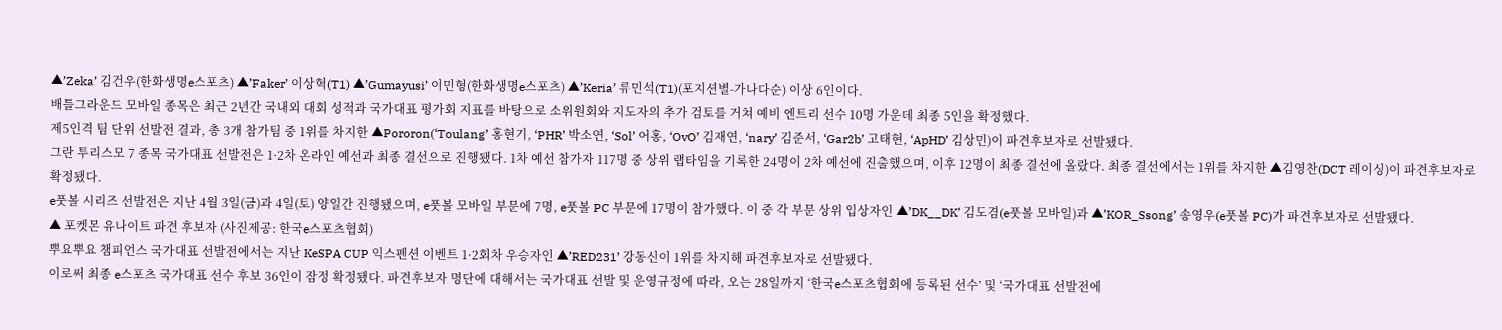▲’Zeka’ 김건우(한화생명e스포츠) ▲’Faker’ 이상혁(T1) ▲’Gumayusi’ 이민형(한화생명e스포츠) ▲’Keria’ 류민석(T1)(포지션별-가나다순) 이상 6인이다.
배틀그라운드 모바일 종목은 최근 2년간 국내외 대회 성적과 국가대표 평가회 지표를 바탕으로 소위원회와 지도자의 추가 검토를 거쳐 예비 엔트리 선수 10명 가운데 최종 5인을 확정했다.
제5인격 팀 단위 선발전 결과, 총 3개 참가팀 중 1위를 차지한 ▲Pororon(‘Toulang’ 홍현기, ‘PHR’ 박소연, ‘Sol’ 어홍, ‘OvO’ 김재연, ‘nary’ 김준서, ‘Gar2b’ 고태현, ‘ApHD’ 김상민)이 파견후보자로 선발됐다.
그란 투리스모 7 종목 국가대표 선발전은 1·2차 온라인 예선과 최종 결선으로 진행됐다. 1차 예선 참가자 117명 중 상위 랩타임을 기록한 24명이 2차 예선에 진출했으며, 이후 12명이 최종 결선에 올랐다. 최종 결선에서는 1위를 차지한 ▲김영찬(DCT 레이싱)이 파견후보자로 확정됐다.
e풋볼 시리즈 선발전은 지난 4월 3일(금)과 4일(토) 양일간 진행됐으며, e풋볼 모바일 부문에 7명, e풋볼 PC 부문에 17명이 참가했다. 이 중 각 부문 상위 입상자인 ▲’DK__DK’ 김도겸(e풋볼 모바일)과 ▲’KOR_Ssong’ 송영우(e풋볼 PC)가 파견후보자로 선발됐다.
▲ 포켓몬 유나이트 파견 후보자 (사진제공: 한국e스포츠협회)
뿌요뿌요 챔피언스 국가대표 선발전에서는 지난 KeSPA CUP 익스펜션 이벤트 1·2회차 우승자인 ▲’RED231’ 강동신이 1위를 차지해 파견후보자로 선발됐다.
이로써 최종 e스포츠 국가대표 선수 후보 36인이 잠정 확정됐다. 파견후보자 명단에 대해서는 국가대표 선발 및 운영규정에 따라, 오는 28일까지 ‘한국e스포츠협회에 등록된 선수’ 및 ‘국가대표 선발전에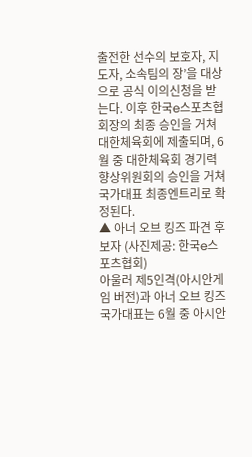출전한 선수의 보호자, 지도자, 소속팀의 장’을 대상으로 공식 이의신청을 받는다. 이후 한국e스포츠협회장의 최종 승인을 거쳐 대한체육회에 제출되며, 6월 중 대한체육회 경기력향상위원회의 승인을 거쳐 국가대표 최종엔트리로 확정된다.
▲ 아너 오브 킹즈 파견 후보자 (사진제공: 한국e스포츠협회)
아울러 제5인격(아시안게임 버전)과 아너 오브 킹즈 국가대표는 6월 중 아시안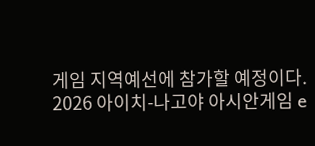게임 지역예선에 참가할 예정이다.
2026 아이치-나고야 아시안게임 e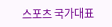스포츠 국가대표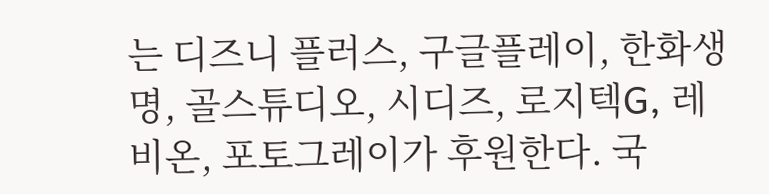는 디즈니 플러스, 구글플레이, 한화생명, 골스튜디오, 시디즈, 로지텍G, 레비온, 포토그레이가 후원한다. 국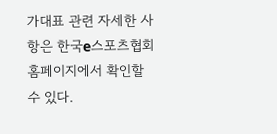가대표 관련 자세한 사항은 한국e스포츠협회 홈페이지에서 확인할 수 있다.